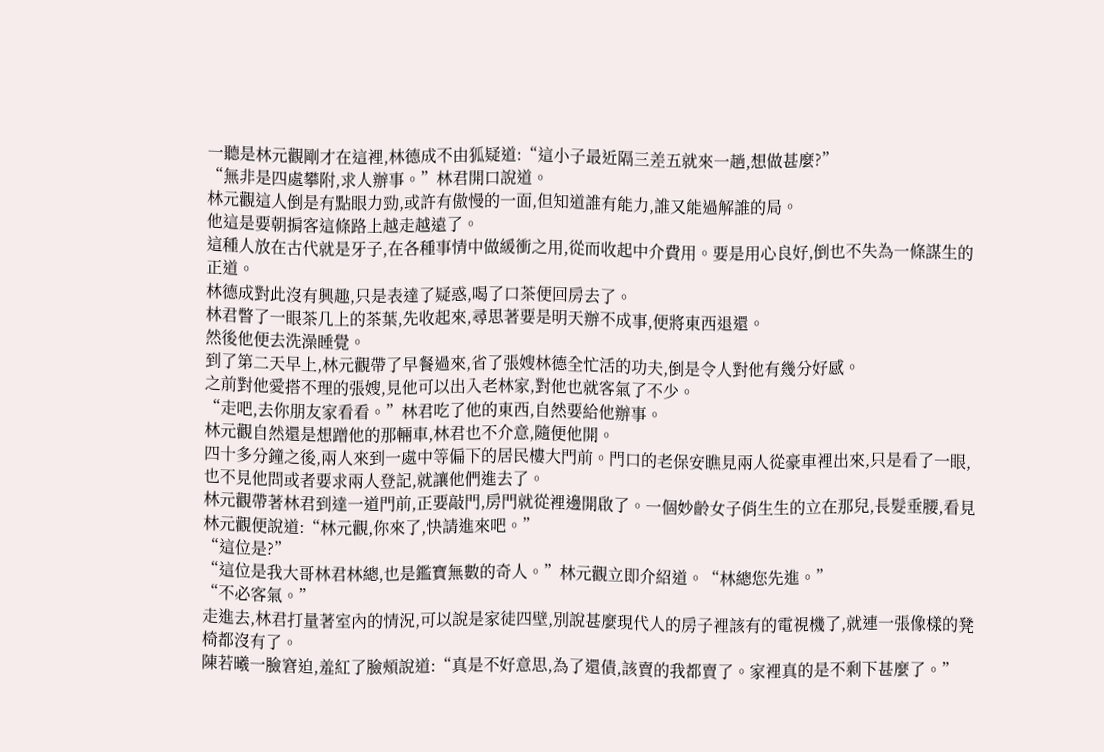一聽是林元觀剛才在這裡,林德成不由狐疑道:“這小子最近隔三差五就來一趟,想做甚麼?”
“無非是四處攀附,求人辦事。”林君開口說道。
林元觀這人倒是有點眼力勁,或許有傲慢的一面,但知道誰有能力,誰又能過解誰的局。
他這是要朝掮客這條路上越走越遠了。
這種人放在古代就是牙子,在各種事情中做緩衝之用,從而收起中介費用。要是用心良好,倒也不失為一條謀生的正道。
林德成對此沒有興趣,只是表達了疑惑,喝了口茶便回房去了。
林君瞥了一眼茶几上的茶葉,先收起來,尋思著要是明天辦不成事,便將東西退還。
然後他便去洗澡睡覺。
到了第二天早上,林元觀帶了早餐過來,省了張嫂林德全忙活的功夫,倒是令人對他有幾分好感。
之前對他愛搭不理的張嫂,見他可以出入老林家,對他也就客氣了不少。
“走吧,去你朋友家看看。”林君吃了他的東西,自然要給他辦事。
林元觀自然還是想蹭他的那輛車,林君也不介意,隨便他開。
四十多分鐘之後,兩人來到一處中等偏下的居民樓大門前。門口的老保安瞧見兩人從豪車裡出來,只是看了一眼,也不見他問或者要求兩人登記,就讓他們進去了。
林元觀帶著林君到達一道門前,正要敲門,房門就從裡邊開啟了。一個妙齡女子俏生生的立在那兒,長髮垂腰,看見林元觀便說道:“林元觀,你來了,快請進來吧。”
“這位是?”
“這位是我大哥林君林總,也是鑑寶無數的奇人。”林元觀立即介紹道。“林總您先進。”
“不必客氣。”
走進去,林君打量著室內的情況,可以說是家徒四壁,別說甚麼現代人的房子裡該有的電視機了,就連一張像樣的凳椅都沒有了。
陳若曦一臉窘迫,羞紅了臉頰說道:“真是不好意思,為了還債,該賣的我都賣了。家裡真的是不剩下甚麼了。”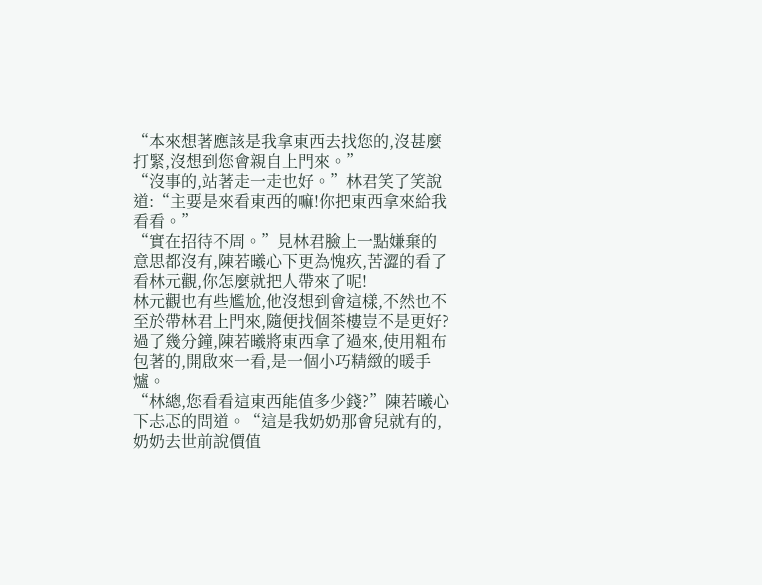“本來想著應該是我拿東西去找您的,沒甚麼打緊,沒想到您會親自上門來。”
“沒事的,站著走一走也好。”林君笑了笑說道:“主要是來看東西的嘛!你把東西拿來給我看看。”
“實在招待不周。”見林君臉上一點嫌棄的意思都沒有,陳若曦心下更為愧疚,苦澀的看了看林元觀,你怎麼就把人帶來了呢!
林元觀也有些尷尬,他沒想到會這樣,不然也不至於帶林君上門來,隨便找個茶樓豈不是更好?
過了幾分鐘,陳若曦將東西拿了過來,使用粗布包著的,開啟來一看,是一個小巧精緻的暖手爐。
“林總,您看看這東西能值多少錢?”陳若曦心下忐忑的問道。“這是我奶奶那會兒就有的,奶奶去世前說價值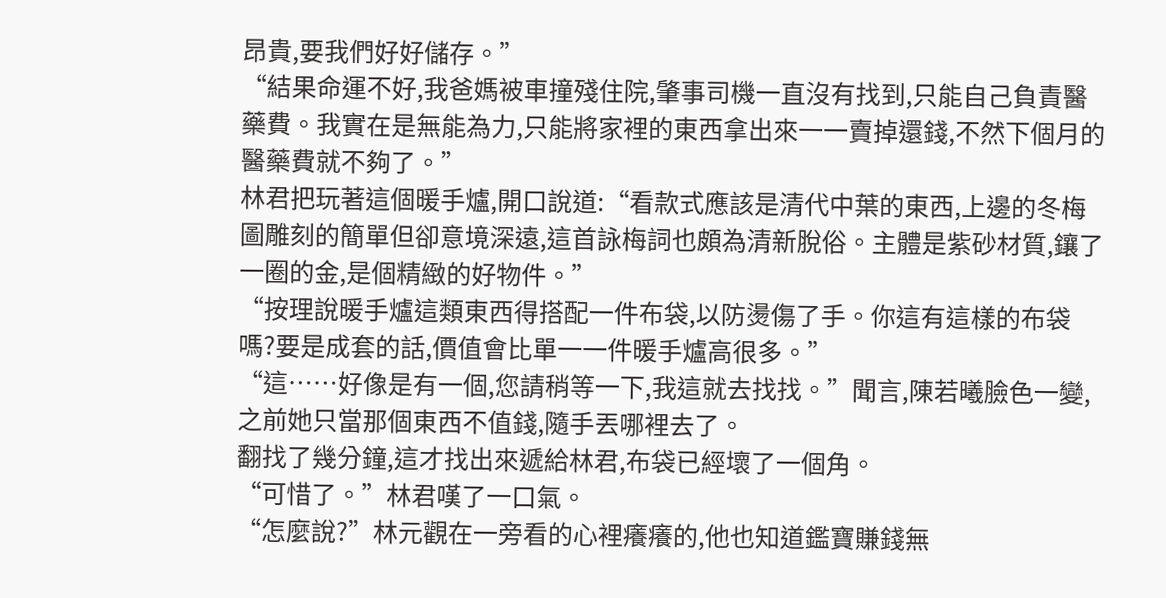昂貴,要我們好好儲存。”
“結果命運不好,我爸媽被車撞殘住院,肇事司機一直沒有找到,只能自己負責醫藥費。我實在是無能為力,只能將家裡的東西拿出來一一賣掉還錢,不然下個月的醫藥費就不夠了。”
林君把玩著這個暖手爐,開口說道:“看款式應該是清代中葉的東西,上邊的冬梅圖雕刻的簡單但卻意境深遠,這首詠梅詞也頗為清新脫俗。主體是紫砂材質,鑲了一圈的金,是個精緻的好物件。”
“按理說暖手爐這類東西得搭配一件布袋,以防燙傷了手。你這有這樣的布袋嗎?要是成套的話,價值會比單一一件暖手爐高很多。”
“這……好像是有一個,您請稍等一下,我這就去找找。”聞言,陳若曦臉色一變,之前她只當那個東西不值錢,隨手丟哪裡去了。
翻找了幾分鐘,這才找出來遞給林君,布袋已經壞了一個角。
“可惜了。”林君嘆了一口氣。
“怎麼說?”林元觀在一旁看的心裡癢癢的,他也知道鑑寶賺錢無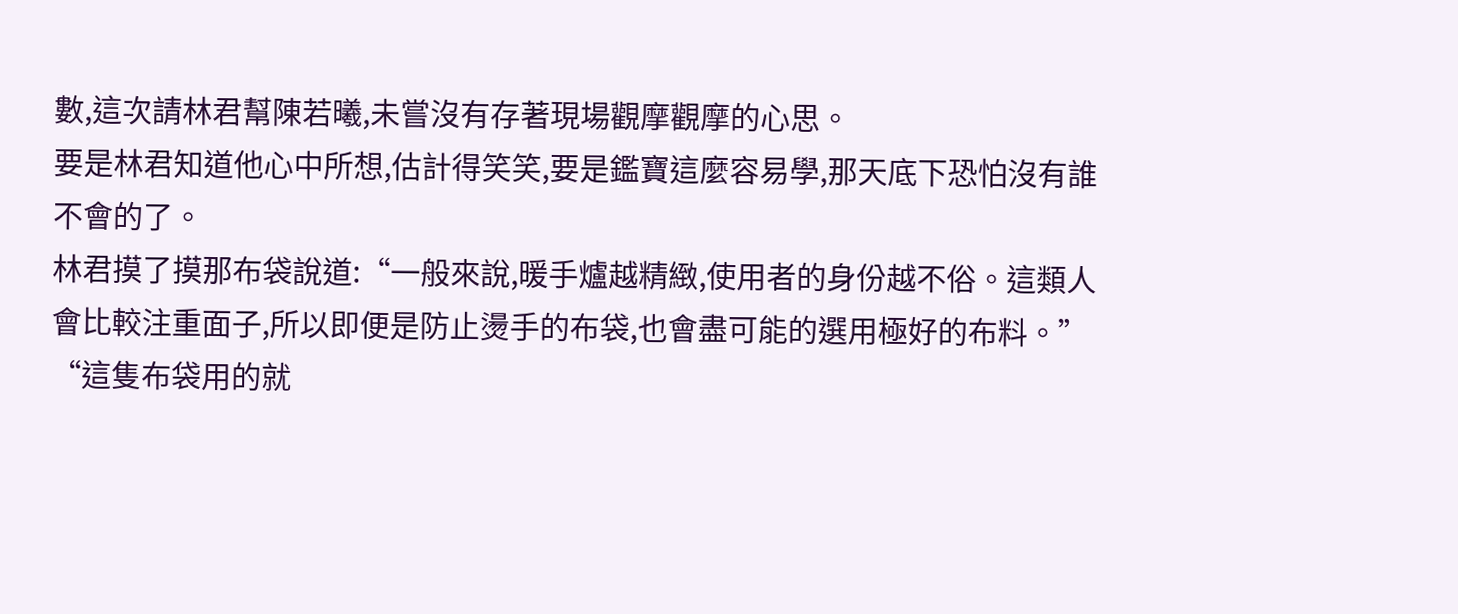數,這次請林君幫陳若曦,未嘗沒有存著現場觀摩觀摩的心思。
要是林君知道他心中所想,估計得笑笑,要是鑑寶這麼容易學,那天底下恐怕沒有誰不會的了。
林君摸了摸那布袋說道:“一般來說,暖手爐越精緻,使用者的身份越不俗。這類人會比較注重面子,所以即便是防止燙手的布袋,也會盡可能的選用極好的布料。”
“這隻布袋用的就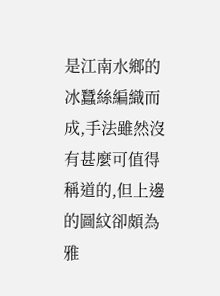是江南水鄉的冰蠶絲編織而成,手法雖然沒有甚麼可值得稱道的,但上邊的圖紋卻頗為雅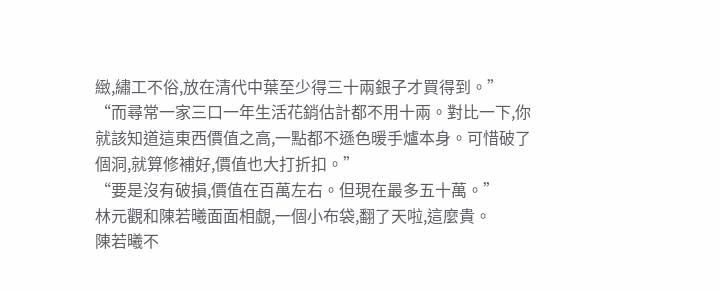緻,繡工不俗,放在清代中葉至少得三十兩銀子才買得到。”
“而尋常一家三口一年生活花銷估計都不用十兩。對比一下,你就該知道這東西價值之高,一點都不遜色暖手爐本身。可惜破了個洞,就算修補好,價值也大打折扣。”
“要是沒有破損,價值在百萬左右。但現在最多五十萬。”
林元觀和陳若曦面面相覷,一個小布袋,翻了天啦,這麼貴。
陳若曦不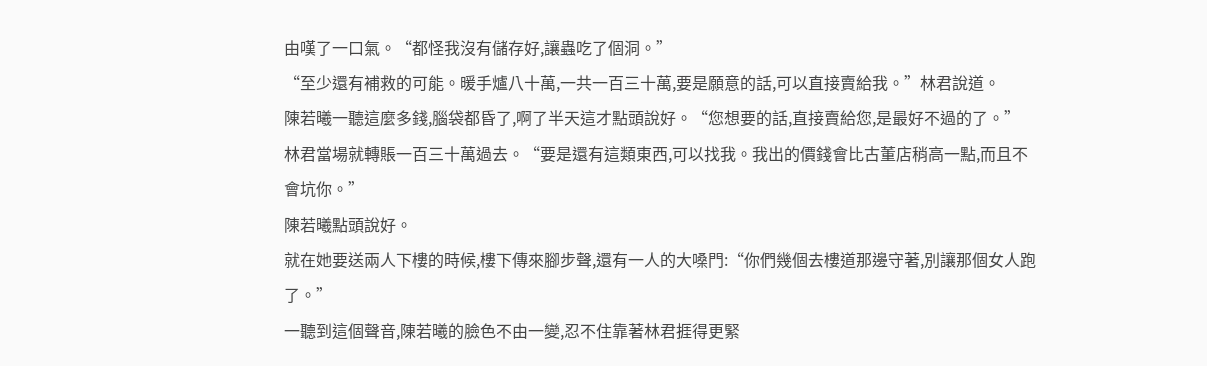由嘆了一口氣。“都怪我沒有儲存好,讓蟲吃了個洞。”
“至少還有補救的可能。暖手爐八十萬,一共一百三十萬,要是願意的話,可以直接賣給我。”林君說道。
陳若曦一聽這麼多錢,腦袋都昏了,啊了半天這才點頭說好。“您想要的話,直接賣給您,是最好不過的了。”
林君當場就轉賬一百三十萬過去。“要是還有這類東西,可以找我。我出的價錢會比古董店稍高一點,而且不會坑你。”
陳若曦點頭說好。
就在她要送兩人下樓的時候,樓下傳來腳步聲,還有一人的大嗓門:“你們幾個去樓道那邊守著,別讓那個女人跑了。”
一聽到這個聲音,陳若曦的臉色不由一變,忍不住靠著林君捱得更緊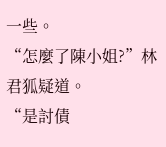一些。
“怎麼了陳小姐?”林君狐疑道。
“是討債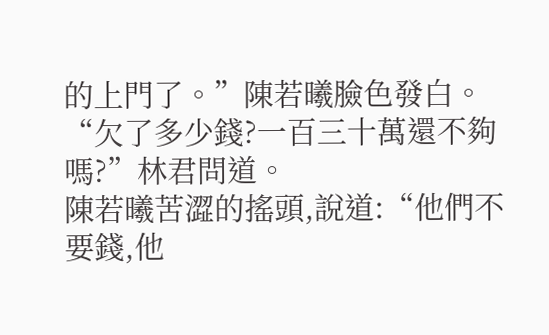的上門了。”陳若曦臉色發白。
“欠了多少錢?一百三十萬還不夠嗎?”林君問道。
陳若曦苦澀的搖頭,說道:“他們不要錢,他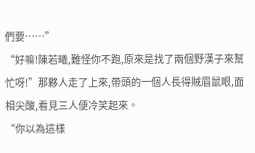們要……”
“好嘛!陳若曦,難怪你不跑,原來是找了兩個野漢子來幫忙呀!”那夥人走了上來,帶頭的一個人長得賊眉鼠眼,面相尖酸,看見三人便冷笑起來。
“你以為這樣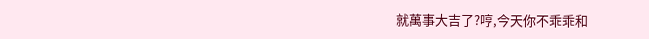就萬事大吉了?哼,今天你不乖乖和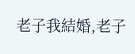老子我結婚,老子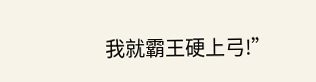我就霸王硬上弓!”